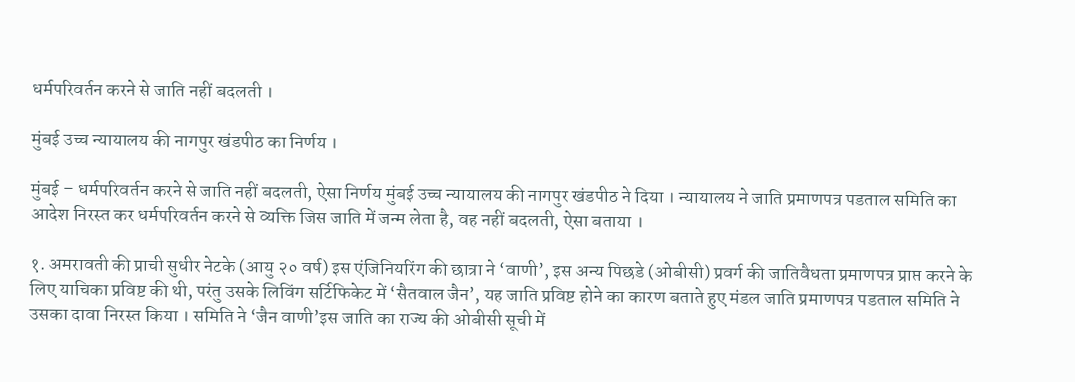धर्मपरिवर्तन करने से जाति नहीं बदलती ।

मुंबई उच्च न्यायालय की नागपुर खंडपीठ का निर्णय ।

मुंबई – धर्मपरिवर्तन करने से जाति नहीं बदलती, ऐसा निर्णय मुंबई उच्च न्यायालय की नागपुर खंडपीठ ने दिया । न्यायालय ने जाति प्रमाणपत्र पडताल समिति का आदेश निरस्त कर धर्मपरिवर्तन करने से व्यक्ति जिस जाति में जन्म लेता है, वह नहीं बदलती, ऐसा बताया ।

१. अमरावती की प्राची सुधीर नेटके (आयु २० वर्ष) इस एंजिनियरिंग की छात्रा ने ‘वाणी’, इस अन्य पिछडे (ओबीसी) प्रवर्ग की जातिवैधता प्रमाणपत्र प्राप्त करने के लिए याचिका प्रविष्ट की थी, परंतु उसके लिविंग सर्टिफिकेट में ‘सैतवाल जैन’, यह जाति प्रविष्ट होने का कारण बताते हुए मंडल जाति प्रमाणपत्र पडताल समिति ने उसका दावा निरस्त किया । समिति ने ‘जैन वाणी’इस जाति का राज्य की ओबीसी सूची में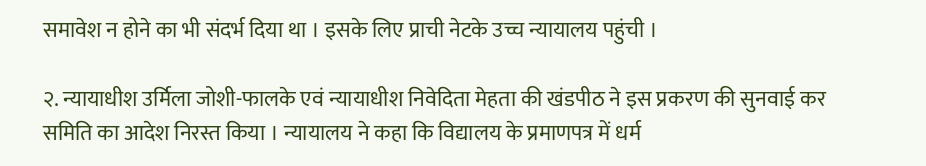समावेश न होने का भी संदर्भ दिया था । इसके लिए प्राची नेटके उच्च न्यायालय पहुंची ।

२. न्यायाधीश उर्मिला जोशी-फालके एवं न्यायाधीश निवेदिता मेहता की खंडपीठ ने इस प्रकरण की सुनवाई कर समिति का आदेश निरस्त किया । न्यायालय ने कहा कि विद्यालय के प्रमाणपत्र में धर्म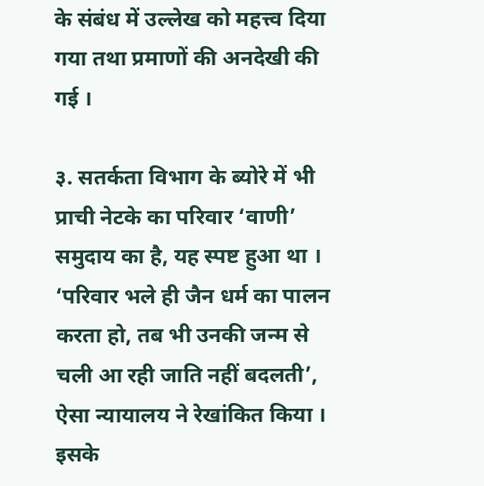के संबंध में उल्लेख को महत्त्व दिया गया तथा प्रमाणों की अनदेखी की गई ।

३. सतर्कता विभाग के ब्योरे में भी प्राची नेटके का परिवार ‘वाणी’ समुदाय का है, यह स्पष्ट हुआ था । ‘परिवार भले ही जैन धर्म का पालन करता हो, तब भी उनकी जन्म से चली आ रही जाति नहीं बदलती’, ऐसा न्यायालय ने रेखांकित किया । इसके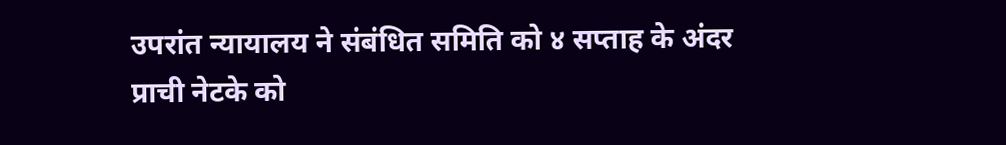उपरांत न्यायालय ने संबंधित समिति को ४ सप्ताह के अंदर प्राची नेटके को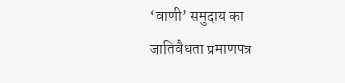‘वाणी’ समुदाय का जातिवैधता प्रमाणपत्र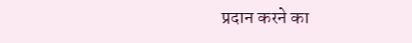प्रदान करने का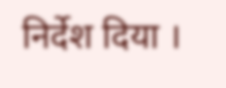निर्देश दिया ।